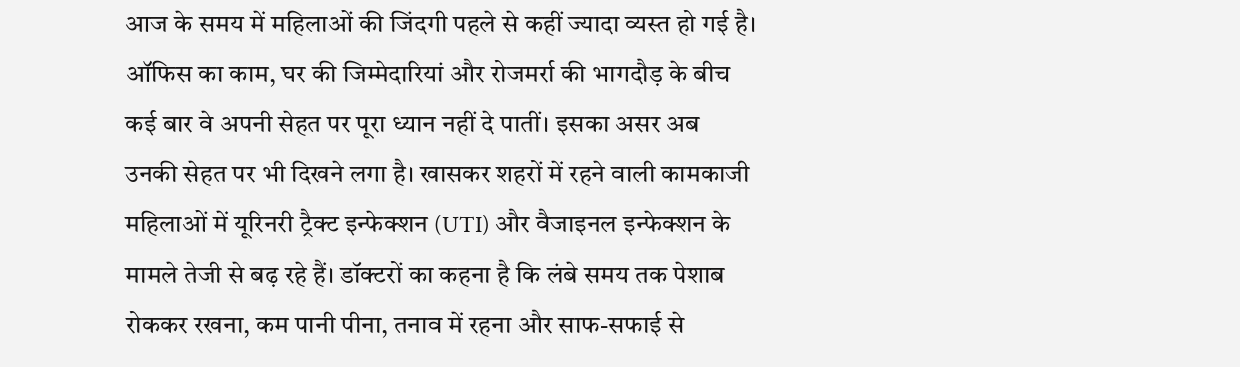आज के समय में महिलाओं की जिंदगी पहले से कहीं ज्यादा व्यस्त हो गई है। ऑफिस का काम, घर की जिम्मेदारियां और रोजमर्रा की भागदौड़ के बीच कई बार वे अपनी सेहत पर पूरा ध्यान नहीं दे पातीं। इसका असर अब उनकी सेहत पर भी दिखने लगा है। खासकर शहरों में रहने वाली कामकाजी महिलाओं में यूरिनरी ट्रैक्ट इन्फेक्शन (UTI) और वैजाइनल इन्फेक्शन के मामले तेजी से बढ़ रहे हैं। डॉक्टरों का कहना है कि लंबे समय तक पेशाब रोककर रखना, कम पानी पीना, तनाव में रहना और साफ-सफाई से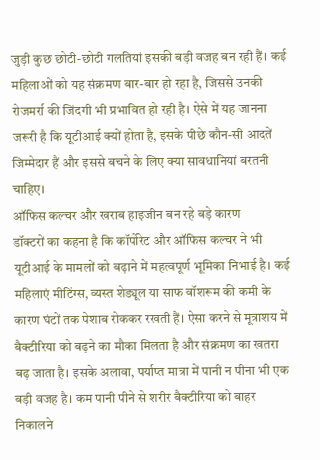जुड़ी कुछ छोटी-छोटी गलतियां इसकी बड़ी वजह बन रही हैं। कई महिलाओं को यह संक्रमण बार-बार हो रहा है, जिससे उनकी रोजमर्रा की जिंदगी भी प्रभावित हो रही है। ऐसे में यह जानना जरूरी है कि यूटीआई क्यों होता है, इसके पीछे कौन-सी आदतें जिम्मेदार हैं और इससे बचने के लिए क्या सावधानियां बरतनी चाहिए।
ऑफिस कल्चर और खराब हाइजीन बन रहे बड़े कारण
डॉक्टरों का कहना है कि कॉर्पोरेट और ऑफिस कल्चर ने भी यूटीआई के मामलों को बढ़ाने में महत्वपूर्ण भूमिका निभाई है। कई महिलाएं मीटिंग्स, व्यस्त शेड्यूल या साफ वॉशरूम की कमी के कारण घंटों तक पेशाब रोककर रखती हैं। ऐसा करने से मूत्राशय में बैक्टीरिया को बढ़ने का मौका मिलता है और संक्रमण का खतरा बढ़ जाता है। इसके अलावा, पर्याप्त मात्रा में पानी न पीना भी एक बड़ी वजह है। कम पानी पीने से शरीर बैक्टीरिया को बाहर निकालने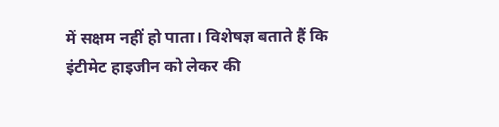में सक्षम नहीं हो पाता। विशेषज्ञ बताते हैं कि इंटीमेट हाइजीन को लेकर की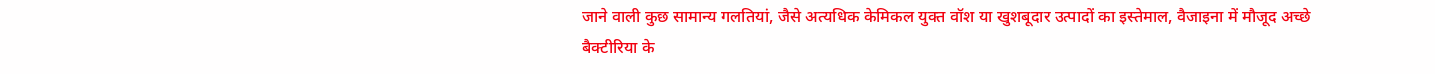जाने वाली कुछ सामान्य गलतियां, जैसे अत्यधिक केमिकल युक्त वॉश या खुशबूदार उत्पादों का इस्तेमाल, वैजाइना में मौजूद अच्छे बैक्टीरिया के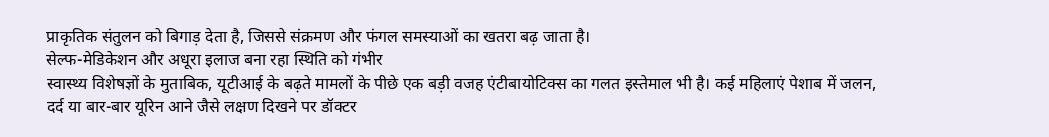प्राकृतिक संतुलन को बिगाड़ देता है, जिससे संक्रमण और फंगल समस्याओं का खतरा बढ़ जाता है।
सेल्फ-मेडिकेशन और अधूरा इलाज बना रहा स्थिति को गंभीर
स्वास्थ्य विशेषज्ञों के मुताबिक, यूटीआई के बढ़ते मामलों के पीछे एक बड़ी वजह एंटीबायोटिक्स का गलत इस्तेमाल भी है। कई महिलाएं पेशाब में जलन, दर्द या बार-बार यूरिन आने जैसे लक्षण दिखने पर डॉक्टर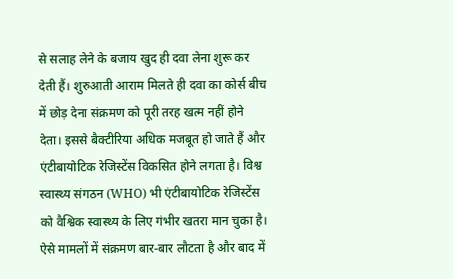से सलाह लेने के बजाय खुद ही दवा लेना शुरू कर देती हैं। शुरुआती आराम मिलते ही दवा का कोर्स बीच में छोड़ देना संक्रमण को पूरी तरह खत्म नहीं होने देता। इससे बैक्टीरिया अधिक मजबूत हो जाते हैं और एंटीबायोटिक रेजिस्टेंस विकसित होने लगता है। विश्व स्वास्थ्य संगठन (WHO) भी एंटीबायोटिक रेजिस्टेंस को वैश्विक स्वास्थ्य के लिए गंभीर खतरा मान चुका है। ऐसे मामलों में संक्रमण बार-बार लौटता है और बाद में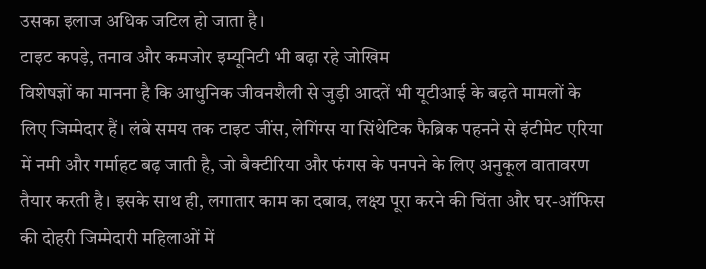उसका इलाज अधिक जटिल हो जाता है।
टाइट कपड़े, तनाव और कमजोर इम्यूनिटी भी बढ़ा रहे जोखिम
विशेषज्ञों का मानना है कि आधुनिक जीवनशैली से जुड़ी आदतें भी यूटीआई के बढ़ते मामलों के लिए जिम्मेदार हैं। लंबे समय तक टाइट जींस, लेगिंग्स या सिंथेटिक फैब्रिक पहनने से इंटीमेट एरिया में नमी और गर्माहट बढ़ जाती है, जो बैक्टीरिया और फंगस के पनपने के लिए अनुकूल वातावरण तैयार करती है। इसके साथ ही, लगातार काम का दबाव, लक्ष्य पूरा करने की चिंता और घर-ऑफिस की दोहरी जिम्मेदारी महिलाओं में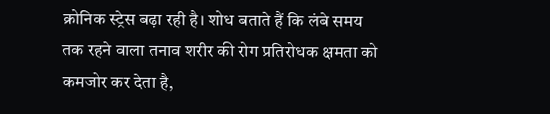क्रोनिक स्ट्रेस बढ़ा रही है। शोध बताते हैं कि लंबे समय तक रहने वाला तनाव शरीर की रोग प्रतिरोधक क्षमता को कमजोर कर देता है,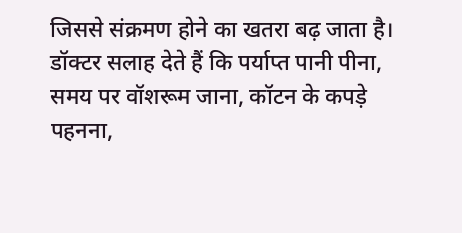जिससे संक्रमण होने का खतरा बढ़ जाता है। डॉक्टर सलाह देते हैं कि पर्याप्त पानी पीना, समय पर वॉशरूम जाना, कॉटन के कपड़े पहनना,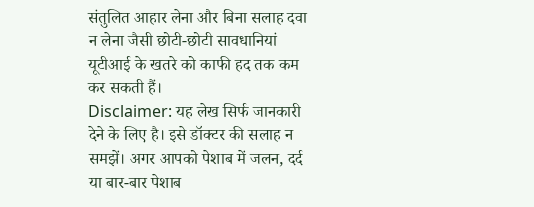संतुलित आहार लेना और बिना सलाह दवा न लेना जैसी छोटी-छोटी सावधानियां यूटीआई के खतरे को काफी हद तक कम कर सकती हैं।
Disclaimer: यह लेख सिर्फ जानकारी देने के लिए है। इसे डॉक्टर की सलाह न समझें। अगर आपको पेशाब में जलन, दर्द या बार-बार पेशाब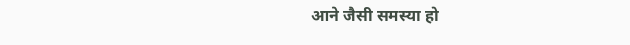आने जैसी समस्या हो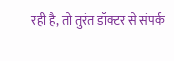रही है, तो तुरंत डॉक्टर से संपर्क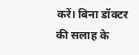करें। बिना डॉक्टर की सलाह के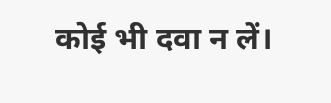कोई भी दवा न लें।